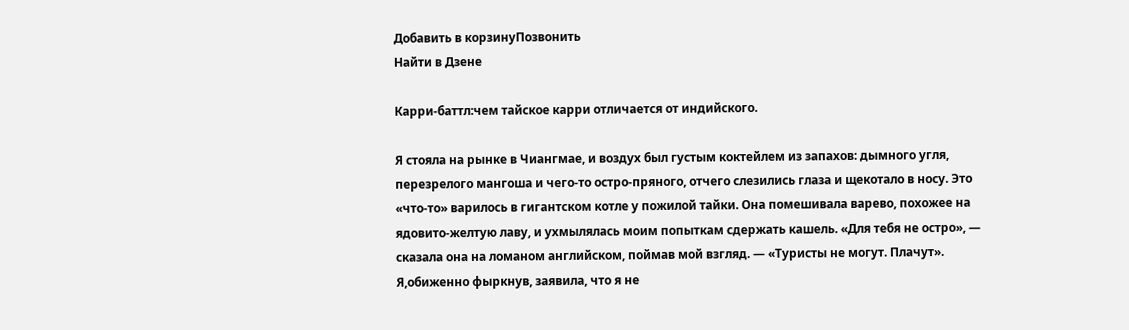Добавить в корзинуПозвонить
Найти в Дзене

Карри-баттл:чем тайское карри отличается от индийского.

Я стояла на рынке в Чиангмае, и воздух был густым коктейлем из запахов: дымного угля, перезрелого мангоша и чего-то остро-пряного, отчего слезились глаза и щекотало в носу. Это «что-то» варилось в гигантском котле у пожилой тайки. Она помешивала варево, похожее на ядовито-желтую лаву, и ухмылялась моим попыткам сдержать кашель. «Для тебя не остро», — сказала она на ломаном английском, поймав мой взгляд. — «Туристы не могут. Плачут». Я,обиженно фыркнув, заявила, что я не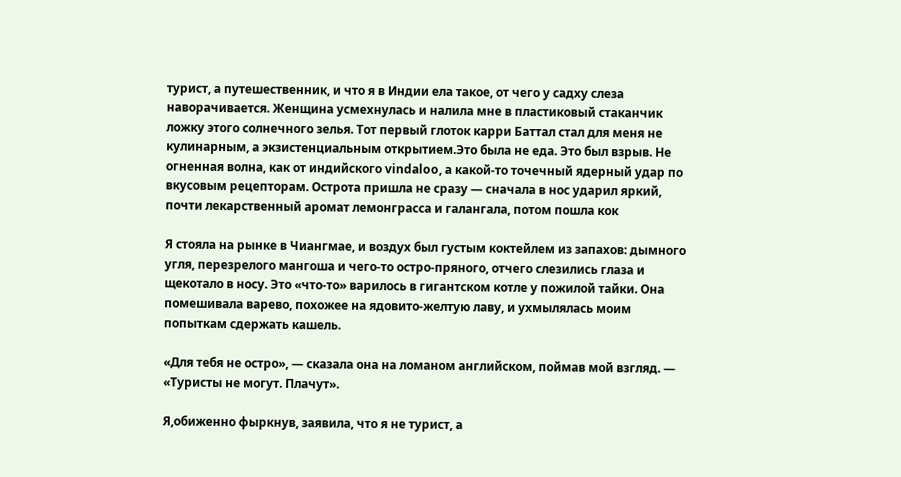турист, а путешественник, и что я в Индии ела такое, от чего у садху слеза наворачивается. Женщина усмехнулась и налила мне в пластиковый стаканчик ложку этого солнечного зелья. Тот первый глоток карри Баттал стал для меня не кулинарным, а экзистенциальным открытием.Это была не еда. Это был взрыв. Не огненная волна, как от индийского vindaloo, а какой-то точечный ядерный удар по вкусовым рецепторам. Острота пришла не сразу — сначала в нос ударил яркий, почти лекарственный аромат лемонграсса и галангала, потом пошла кок

Я стояла на рынке в Чиангмае, и воздух был густым коктейлем из запахов: дымного угля, перезрелого мангоша и чего-то остро-пряного, отчего слезились глаза и щекотало в носу. Это «что-то» варилось в гигантском котле у пожилой тайки. Она помешивала варево, похожее на ядовито-желтую лаву, и ухмылялась моим попыткам сдержать кашель.

«Для тебя не остро», — сказала она на ломаном английском, поймав мой взгляд. — «Туристы не могут. Плачут».

Я,обиженно фыркнув, заявила, что я не турист, а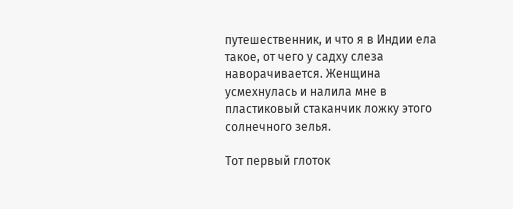путешественник, и что я в Индии ела такое, от чего у садху слеза наворачивается. Женщина усмехнулась и налила мне в пластиковый стаканчик ложку этого солнечного зелья.

Тот первый глоток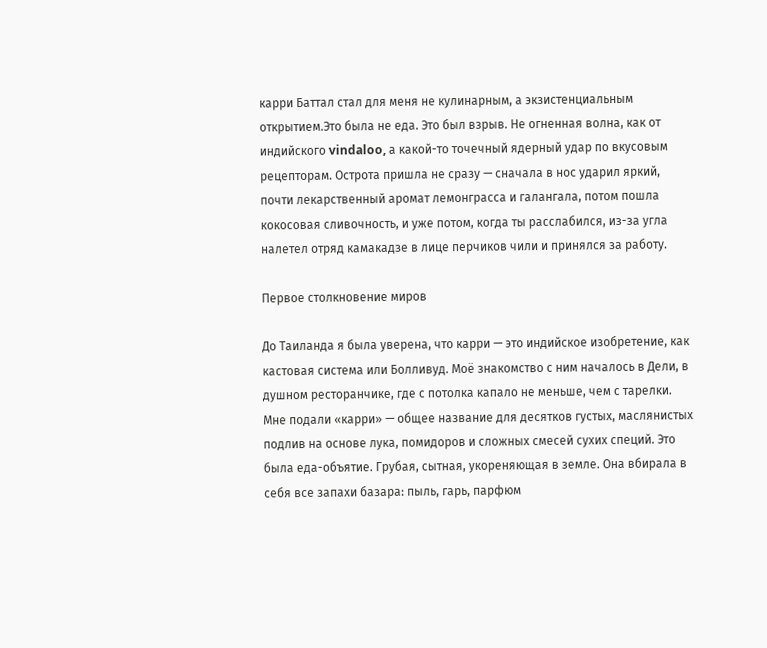карри Баттал стал для меня не кулинарным, а экзистенциальным открытием.Это была не еда. Это был взрыв. Не огненная волна, как от индийского vindaloo, а какой-то точечный ядерный удар по вкусовым рецепторам. Острота пришла не сразу — сначала в нос ударил яркий, почти лекарственный аромат лемонграсса и галангала, потом пошла кокосовая сливочность, и уже потом, когда ты расслабился, из-за угла налетел отряд камакадзе в лице перчиков чили и принялся за работу.

Первое столкновение миров

До Таиланда я была уверена, что карри — это индийское изобретение, как кастовая система или Болливуд. Моё знакомство с ним началось в Дели, в душном ресторанчике, где с потолка капало не меньше, чем с тарелки. Мне подали «карри» — общее название для десятков густых, маслянистых подлив на основе лука, помидоров и сложных смесей сухих специй. Это была еда-объятие. Грубая, сытная, укореняющая в земле. Она вбирала в себя все запахи базара: пыль, гарь, парфюм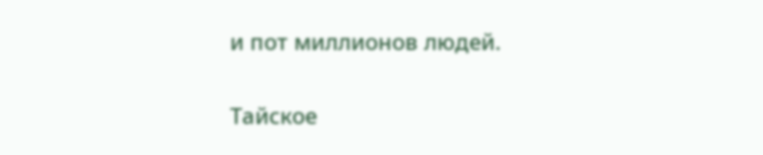и пот миллионов людей.

Тайское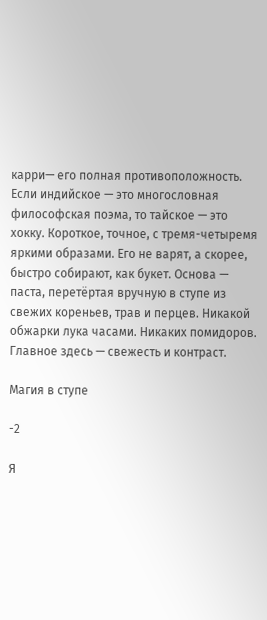карри— его полная противоположность. Если индийское — это многословная философская поэма, то тайское — это хокку. Короткое, точное, с тремя-четыремя яркими образами. Его не варят, а скорее, быстро собирают, как букет. Основа — паста, перетёртая вручную в ступе из свежих кореньев, трав и перцев. Никакой обжарки лука часами. Никаких помидоров. Главное здесь — свежесть и контраст.

Магия в ступе

-2

Я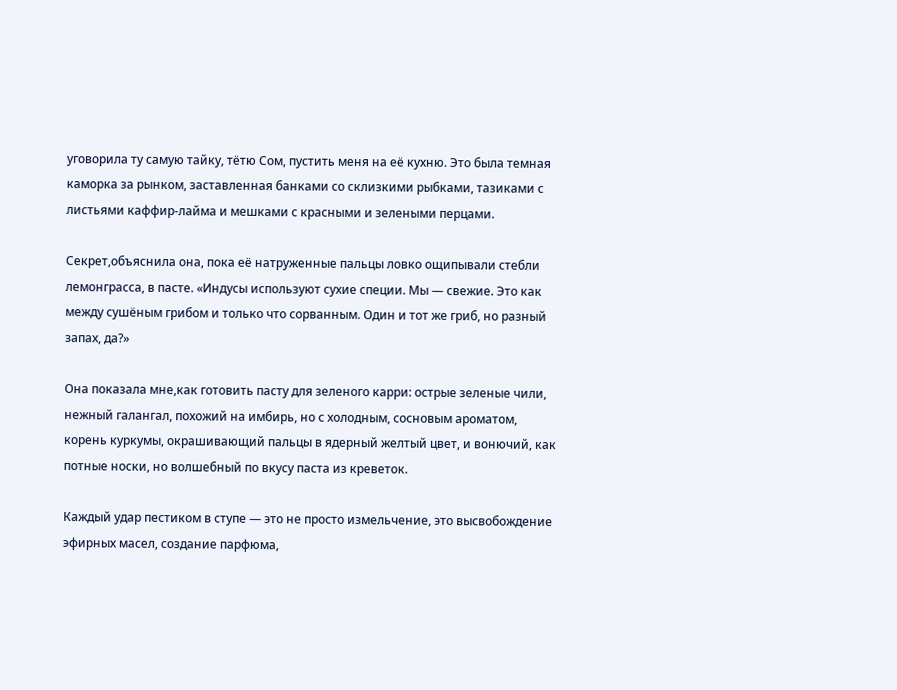уговорила ту самую тайку, тётю Сом, пустить меня на её кухню. Это была темная каморка за рынком, заставленная банками со склизкими рыбками, тазиками с листьями каффир-лайма и мешками с красными и зелеными перцами.

Секрет,объяснила она, пока её натруженные пальцы ловко ощипывали стебли лемонграсса, в пасте. «Индусы используют сухие специи. Мы — свежие. Это как между сушёным грибом и только что сорванным. Один и тот же гриб, но разный запах, да?»

Она показала мне,как готовить пасту для зеленого карри: острые зеленые чили, нежный галангал, похожий на имбирь, но с холодным, сосновым ароматом, корень куркумы, окрашивающий пальцы в ядерный желтый цвет, и вонючий, как потные носки, но волшебный по вкусу паста из креветок.

Каждый удар пестиком в ступе — это не просто измельчение, это высвобождение эфирных масел, создание парфюма,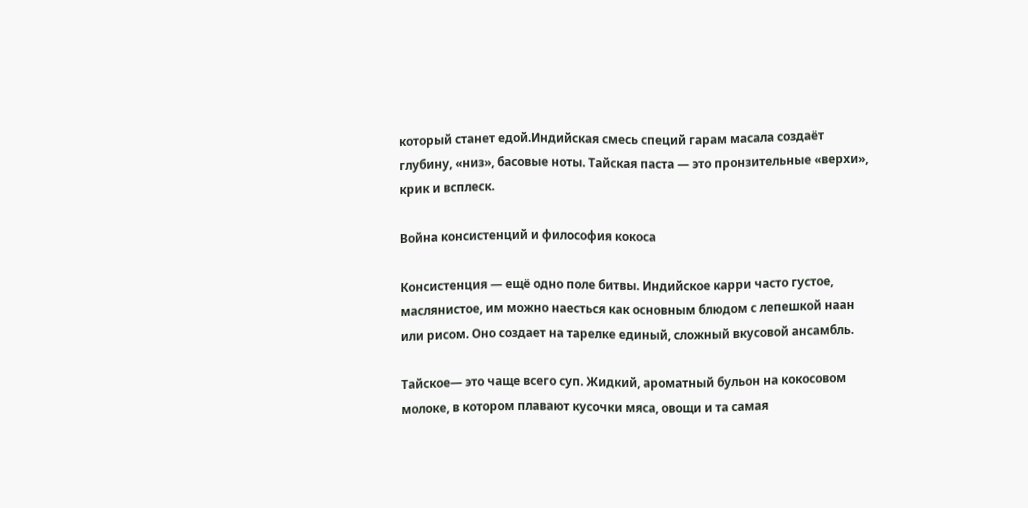который станет едой.Индийская смесь специй гарам масала создаёт глубину, «низ», басовые ноты. Тайская паста — это пронзительные «верхи», крик и всплеск.

Война консистенций и философия кокоса

Консистенция — ещё одно поле битвы. Индийское карри часто густое, маслянистое, им можно наесться как основным блюдом с лепешкой наан или рисом. Оно создает на тарелке единый, сложный вкусовой ансамбль.

Тайское— это чаще всего суп. Жидкий, ароматный бульон на кокосовом молоке, в котором плавают кусочки мяса, овощи и та самая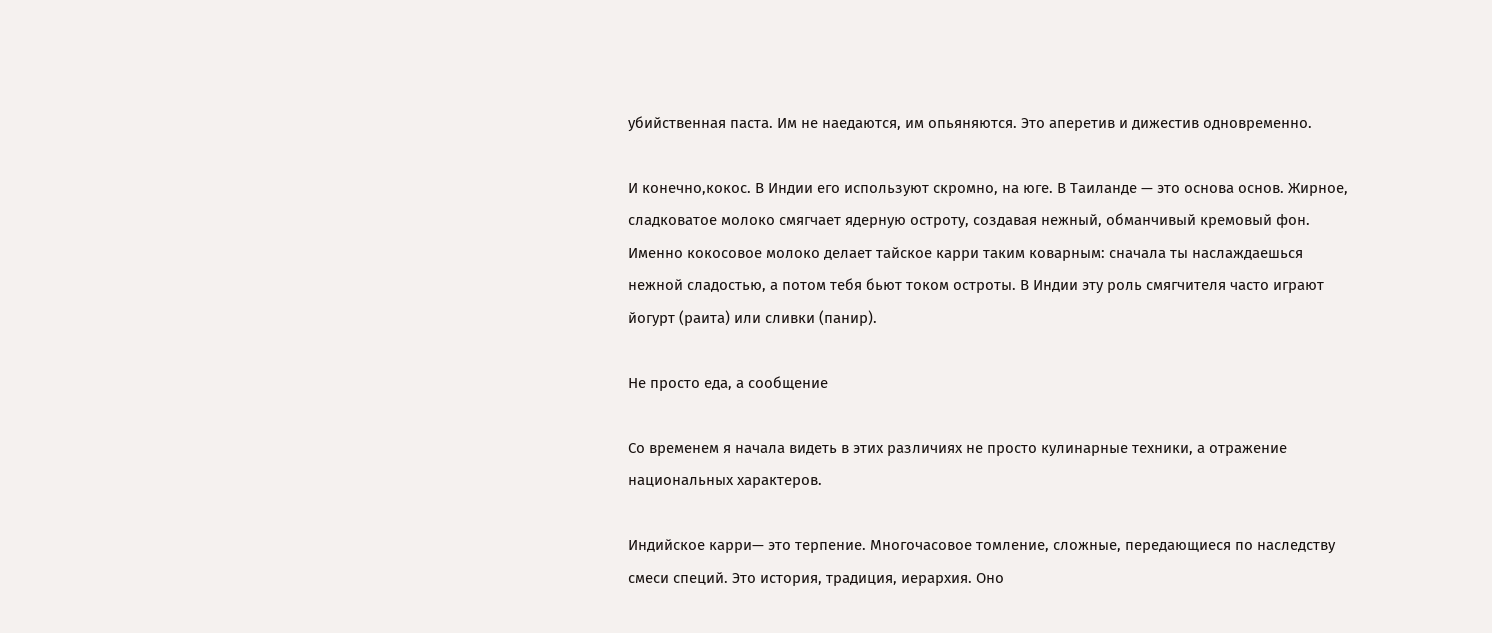убийственная паста. Им не наедаются, им опьяняются. Это аперетив и дижестив одновременно.

И конечно,кокос. В Индии его используют скромно, на юге. В Таиланде — это основа основ. Жирное, сладковатое молоко смягчает ядерную остроту, создавая нежный, обманчивый кремовый фон. Именно кокосовое молоко делает тайское карри таким коварным: сначала ты наслаждаешься нежной сладостью, а потом тебя бьют током остроты. В Индии эту роль смягчителя часто играют йогурт (раита) или сливки (панир).

Не просто еда, а сообщение

Со временем я начала видеть в этих различиях не просто кулинарные техники, а отражение национальных характеров.

Индийское карри— это терпение. Многочасовое томление, сложные, передающиеся по наследству смеси специй. Это история, традиция, иерархия. Оно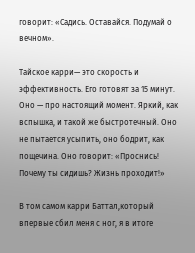говорит: «Садись. Оставайся. Подумай о вечном».

Тайское карри— это скорость и эффективность. Его готовят за 15 минут. Оно — про настоящий момент. Яркий, как вспышка, и такой же быстротечный. Оно не пытается усыпить, оно бодрит, как пощечина. Оно говорит: «Проснись! Почему ты сидишь? Жизнь проходит!»

В том самом карри Баттал,который впервые сбил меня с ног, я в итоге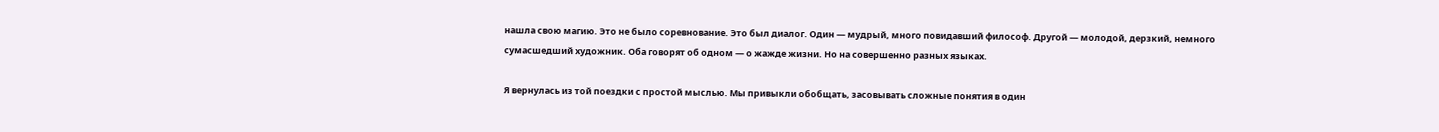нашла свою магию. Это не было соревнование. Это был диалог. Один — мудрый, много повидавший философ. Другой — молодой, дерзкий, немного сумасшедший художник. Оба говорят об одном — о жажде жизни. Но на совершенно разных языках.

Я вернулась из той поездки с простой мыслью. Мы привыкли обобщать, засовывать сложные понятия в один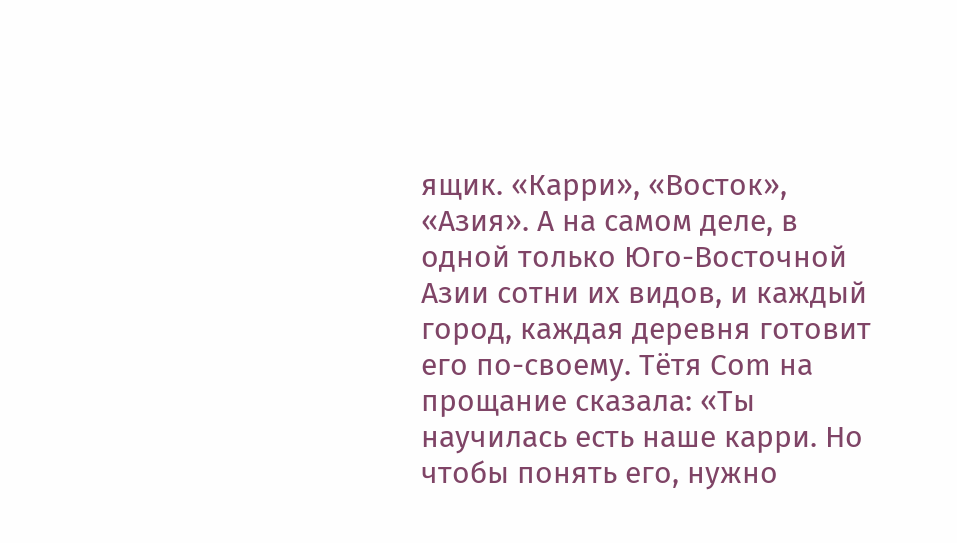ящик. «Карри», «Восток», «Азия». А на самом деле, в одной только Юго-Восточной Азии сотни их видов, и каждый город, каждая деревня готовит его по-своему. Тётя Сom на прощание сказала: «Ты научилась есть наше карри. Но чтобы понять его, нужно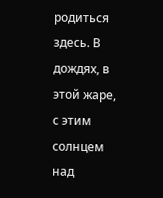родиться здесь. В дождях, в этой жаре, с этим солнцем над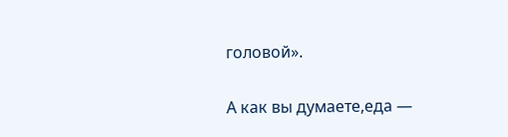головой».

А как вы думаете,еда —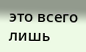это всего лишь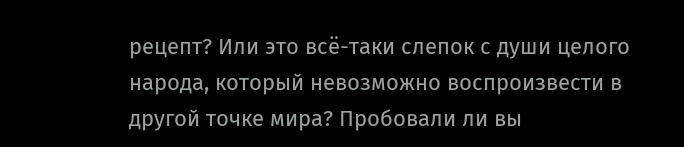рецепт? Или это всё-таки слепок с души целого народа, который невозможно воспроизвести в другой точке мира? Пробовали ли вы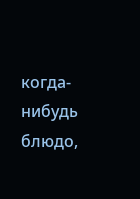когда-нибудь блюдо,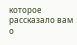которое рассказало вам о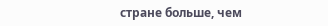стране больше, чем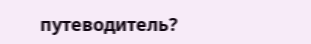путеводитель?